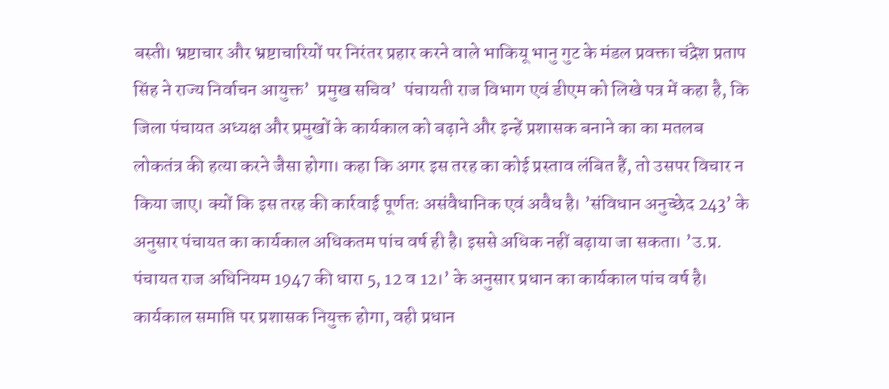बस्ती। भ्रष्टाचार और भ्रष्टाचारियों पर निरंतर प्रहार करने वाले भाकियू भानु गुट के मंडल प्रवक्ता चंद्रेश प्रताप सिंह ने राज्य निर्वाचन आयुक्त’  प्रमुख सचिव’  पंचायती राज विभाग एवं डीएम को लिखे पत्र में कहा है, कि जिला पंचायत अध्यक्ष और प्रमुखों के कार्यकाल को बढ़ाने और इन्हें प्रशासक बनाने का का मतलब लोकतंत्र की हत्या करने जैसा होगा। कहा कि अगर इस तरह का कोई प्रस्ताव लंबित हैं, तो उसपर विचार न किया जाए। क्यों कि इस तरह की कार्रवाई पूर्णतः असंवैधानिक एवं अवैध है। ’संविधान अनुच्छेद 243’ के अनुसार पंचायत का कार्यकाल अधिकतम पांच वर्ष ही है। इससे अधिक नहीं बढ़ाया जा सकता। ’उ.प्र. पंचायत राज अधिनियम 1947 की धारा 5, 12 व 12।’ के अनुसार प्रधान का कार्यकाल पांच वर्ष है। कार्यकाल समाप्ति पर प्रशासक नियुक्त होगा, वही प्रधान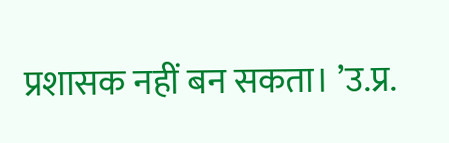प्रशासक नहीं बन सकता। ’उ.प्र.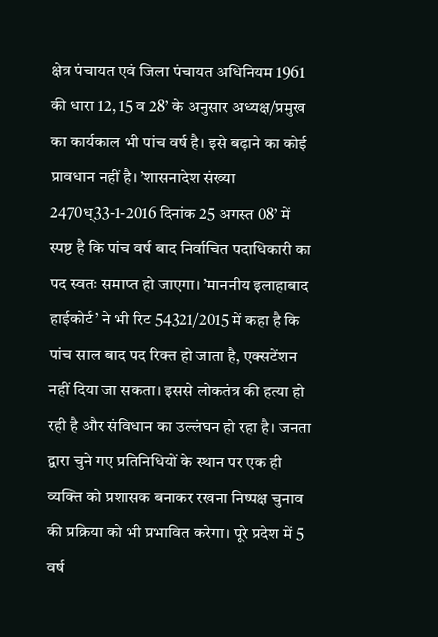क्षेत्र पंचायत एवं जिला पंचायत अधिनियम 1961 की धारा 12, 15 व 28’ के अनुसार अध्यक्ष/प्रमुख का कार्यकाल भी पांच वर्ष है। इसे बढ़ाने का कोई प्रावधान नहीं है। ’शासनादेश संख्या 2470ध्33-1-2016 दिनांक 25 अगस्त 08’ में स्पष्ट है कि पांच वर्ष बाद निर्वाचित पदाधिकारी का पद स्वतः समाप्त हो जाएगा। ’माननीय इलाहाबाद हाईकोर्ट’ ने भी रिट 54321/2015 में कहा है कि पांच साल बाद पद रिक्त हो जाता है, एक्सटेंशन नहीं दिया जा सकता। इससे लोकतंत्र की हत्या हो रही है और संविधान का उल्लंघन हो रहा है। जनता द्वारा चुने गए प्रतिनिधियों के स्थान पर एक ही व्यक्ति को प्रशासक बनाकर रखना निष्पक्ष चुनाव की प्रक्रिया को भी प्रभावित करेगा। पूरे प्रदेश में 5 वर्ष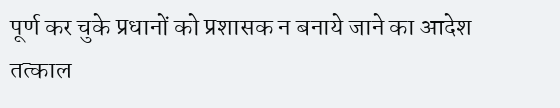पूर्ण कर चुके प्रधानों को प्रशासक न बनाये जाने का आदेश तत्काल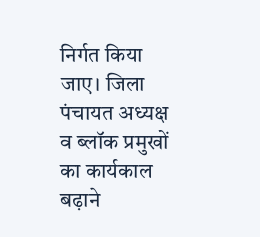निर्गत किया जाए। जिला पंचायत अध्यक्ष व ब्लॉक प्रमुखों का कार्यकाल बढ़ाने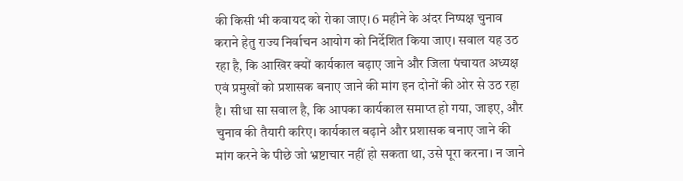की किसी भी कवायद को रोका जाए। 6 महीने के अंदर निष्पक्ष चुनाव कराने हेतु राज्य निर्वाचन आयोग को निर्देशित किया जाए। सवाल यह उठ रहा है, कि आखिर क्यों कार्यकाल बढ़ाए जाने और जिला पंचायत अध्यक्ष एवं प्रमुखों को प्रशासक बनाए जाने की मांग इन दोनों की ओर से उठ रहा है। सीधा सा सवाल है, कि आपका कार्यकाल समाप्त हो गया, जाइए, और चुनाव की तैयारी करिए। कार्यकाल बढ़ाने और प्रशासक बनाए जाने की मांग करने के पीछे जो भ्रष्टाचार नहीं हो सकता था, उसे पूरा करना। न जाने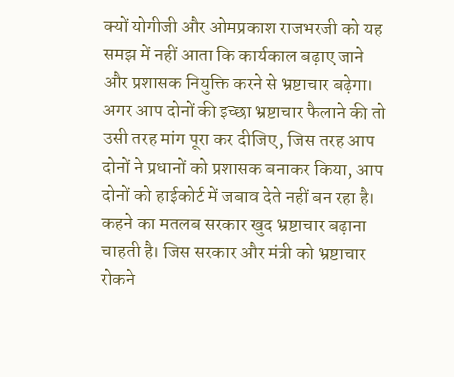क्यों योगीजी और ओमप्रकाश राजभरजी को यह समझ में नहीं आता कि कार्यकाल बढ़ाए जाने और प्रशासक नियुक्ति करने से भ्रष्टाचार बढ़ेगा। अगर आप दोनों की इच्छा भ्रष्टाचार फैलाने की तो उसी तरह मांग पूरा कर दीजिए, जिस तरह आप दोनों ने प्रधानों को प्रशासक बनाकर किया, आप दोनों को हाईकोर्ट में जबाव देते नहीं बन रहा है। कहने का मतलब सरकार खुद भ्रष्टाचार बढ़ाना चाहती है। जिस सरकार और मंत्री को भ्रष्टाचार रोकने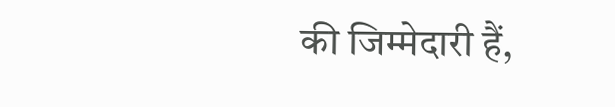की जिम्मेदारी हैं,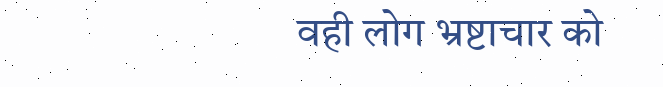वही लोग भ्रष्टाचार को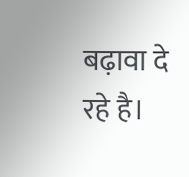बढ़ावा दे रहे है।